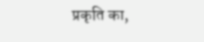प्रकृति का,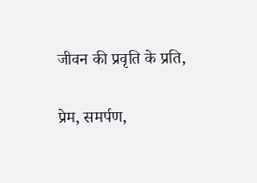जीवन की प्रवृति के प्रति,

प्रेम, समर्पण,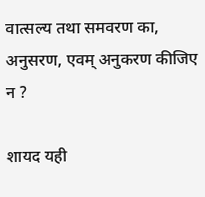वात्सल्य तथा समवरण का, अनुसरण, एवम् अनुकरण कीजिए न ?

शायद यही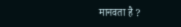मानवता है ?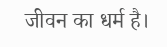जीवन का धर्म है।